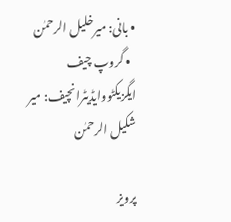• بانی: میرخلیل الرحمٰن
  • گروپ چیف ایگزیکٹووایڈیٹرانچیف: میر شکیل الرحمٰن

پرویز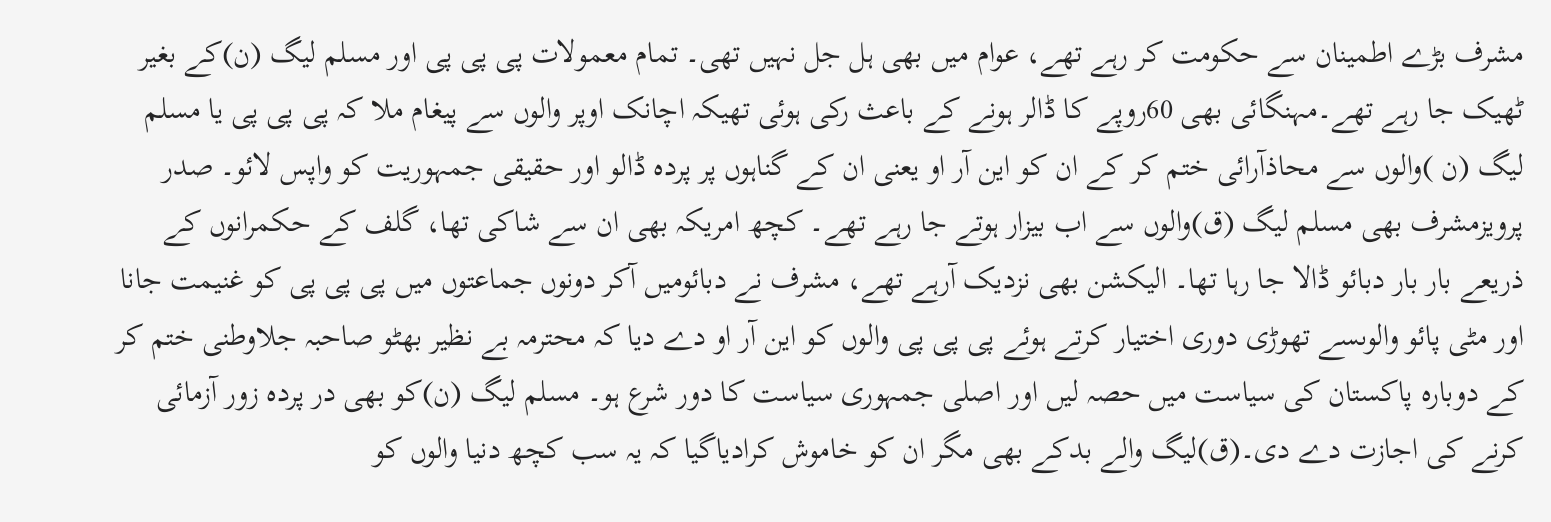مشرف بڑے اطمینان سے حکومت کر رہے تھے، عوام میں بھی ہل جل نہیں تھی۔ تمام معمولات پی پی پی اور مسلم لیگ (ن)کے بغیر ٹھیک جا رہے تھے۔مہنگائی بھی 60روپے کا ڈالر ہونے کے باعث رکی ہوئی تھیکہ اچانک اوپر والوں سے پیغام ملا کہ پی پی پی یا مسلم لیگ (ن )والوں سے محاذآرائی ختم کر کے ان کو این آر او یعنی ان کے گناہوں پر پردہ ڈالو اور حقیقی جمہوریت کو واپس لائو۔ صدر پرویزمشرف بھی مسلم لیگ (ق)والوں سے اب بیزار ہوتے جا رہے تھے۔ کچھ امریکہ بھی ان سے شاکی تھا، گلف کے حکمرانوں کے ذریعے بار بار دبائو ڈالا جا رہا تھا۔ الیکشن بھی نزدیک آرہے تھے، مشرف نے دبائومیں آکر دونوں جماعتوں میں پی پی پی کو غنیمت جانا اور مٹی پائو والوںسے تھوڑی دوری اختیار کرتے ہوئے پی پی پی والوں کو این آر او دے دیا کہ محترمہ بے نظیر بھٹو صاحبہ جلاوطنی ختم کر کے دوبارہ پاکستان کی سیاست میں حصہ لیں اور اصلی جمہوری سیاست کا دور شرع ہو۔ مسلم لیگ (ن)کو بھی در پردہ زور آزمائی کرنے کی اجازت دے دی۔(ق)لیگ والے بدکے بھی مگر ان کو خاموش کرادیاگیا کہ یہ سب کچھ دنیا والوں کو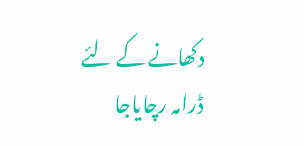دکھانے کے لئے ڈرامہ رچایاجا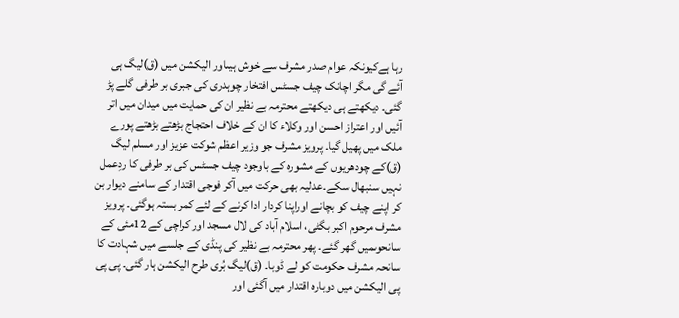رہا ہےکیونکہ عوام صدر مشرف سے خوش ہیںاور الیکشن میں (ق)لیگ ہی آئے گی مگر اچانک چیف جسٹس افتخار چوہدری کی جبری بر طرفی گلے پڑ گئی۔ دیکھتے ہی دیکھتے محترمہ بے نظیر ان کی حمایت میں میدان میں اتر آئیں اور اعتراز احسن اور وکلاء کا ان کے خلاف احتجاج بڑھتے بڑھتے پورے ملک میں پھیل گیا۔ پرویز مشرف جو وزیر اعظم شوکت عزیز اور مسلم لیگ (ق)کے چودھریوں کے مشورہ کے باوجود چیف جسٹس کی بر طرفی کا ردِعمل نہیں سنبھال سکے۔عدلیہ بھی حرکت میں آکر فوجی اقتدار کے سامنے دیوار بن کر اپنے چیف کو بچانے اوراپنا کردار ادا کرنے کے لئے کمر بستہ ہوگئی۔ پرویز مشرف مرحوم اکبر بگٹی، اسلام آباد کی لال مسجد اور کراچی کے 12مئی کے سانحوںمیں گھر گئے۔ پھر محترمہ بے نظیر کی پنڈی کے جلسے میں شہادت کا سانحہ مشرف حکومت کو لے ڈوبا۔ (ق)لیگ بُری طرح الیکشن ہار گئی۔ پی پی پی الیکشن میں دوبارہ اقتدار میں آگئی اور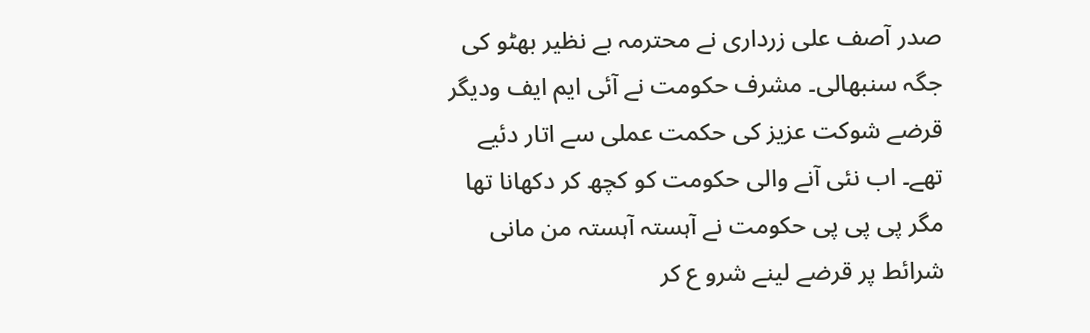صدر آصف علی زرداری نے محترمہ بے نظیر بھٹو کی جگہ سنبھالی۔ مشرف حکومت نے آئی ایم ایف ودیگر قرضے شوکت عزیز کی حکمت عملی سے اتار دئیے تھے۔ اب نئی آنے والی حکومت کو کچھ کر دکھانا تھا مگر پی پی پی حکومت نے آہستہ آہستہ من مانی شرائط پر قرضے لینے شرو ع کر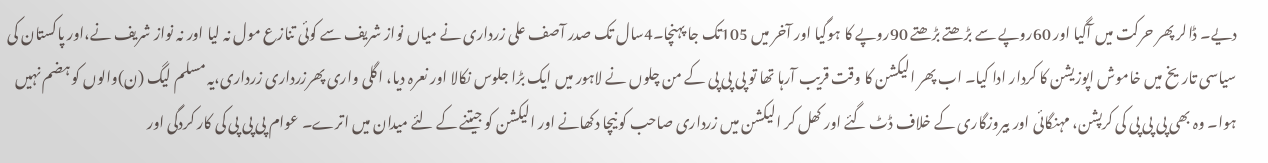دیے۔ ڈالر پھر حرکت میں آگیا اور 60روپے سے بڑھتے بڑھتے 90روپے کا ہوگیا اور آخر میں 105تک جا پہنچا۔4سال تک صدر آصف علی زرداری نے میاں نواز شریف سے کوئی تنازع مول نہ لیا اور نہ نواز شریف نے،اور پاکستان کی سیاسی تاریخ میں خاموش اپوزیشن کا کردار ادا کیا۔ اب پھر الیکشن کا وقت قریب آرہا تھا تو پی پی پی کے من چلوں نے لاہور میں ایک بڑا جلوس نکالا اور نعرہ دیا، اگلی واری پھرزرداری زرداری،یہ مسلم لیگ (ن)والوں کو ہضم نہیں ہوا۔ وہ بھی پی پی پی کی کرپشن، مہنگائی اور بیروزگاری کے خلاف ڈٹ گئے اور کھل کر الیکشن میں زرداری صاحب کو نیچا دکھانے اور الیکشن کو جیتنے کے لئے میدان میں اترے۔ عوام پی پی پی کی کار کردگی اور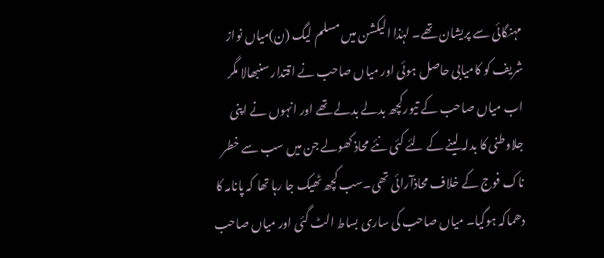مہنگائی سے پریشان تھے۔ لہٰذا الیکشن میں مسلم لیگ (ن)میاں نواز شریف کو کامیابی حاصل ہوئی اور میاں صاحب نے اقتدار سنبھالا مگر اب میاں صاحب کے تیورکچھ بدلے بدلے تھے اور انہوں نے اپنی جلاوطنی کا بدلہ لینے کے لئے کئی نئے محاذ کھولے جن میں سب سے خطر ناک فوج کے خلاف محاذآرائی تھی۔سب کچھ ٹھیک جا رہا تھا کہ پانامہ کا دھماکہ ہوگیا۔ میاں صاحب کی ساری بساط الٹ گئی اور میاں صاحب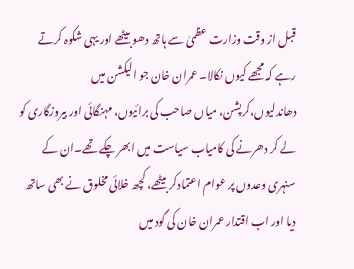قبل از وقت وزارت عظمیٰ سے ہاتھ دھو بیٹھے اور یہی شکوہ کرتے رہے کہ مجھے کیوں نکالا۔ عمران خان جو الیکشن میں دھاندلیوں،کرپشن، میاں صاحب کی برائیوں، مہنگائی اور بیروزگاری کو لے کر دھرنے کی کامیاب سیاست میں ابھر چکے تھے۔ان کے سنہری وعدوں پر عوام اعتمادکر بیٹھے، کچھ خلائی مخلوق نے بھی ساتھ دیا اور اب اقتدار عمران خان کی گود میں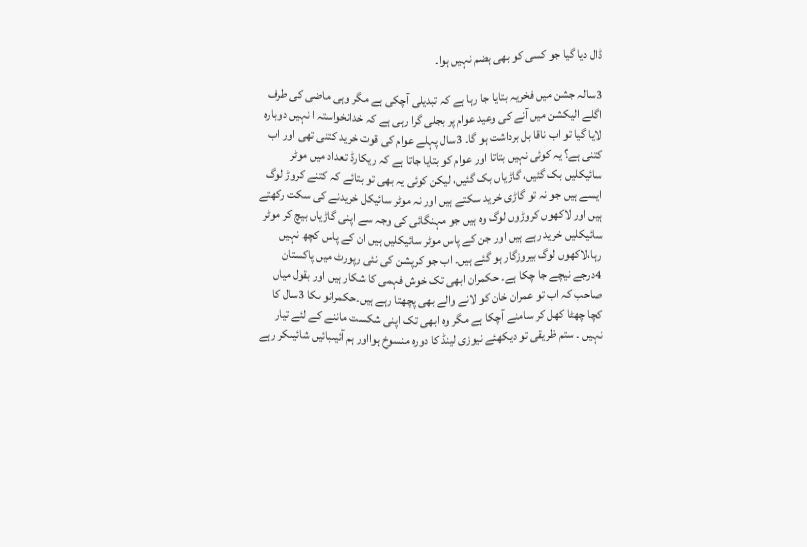ڈال دیا گیا جو کسی کو بھی ہضم نہیں ہوا۔

3سالہ جشن میں فخریہ بتایا جا رہا ہے کہ تبدیلی آچکی ہے مگر وہی ماضی کی طرف اگلے الیکشن میں آنے کی وعید عوام پر بجلی گرا رہی ہے کہ خدانخواستہ ا نہیں دوبارہ لایا گیا تو اب ناقا بل برداشت ہو گا۔ 3سال پہلے عوام کی قوت خرید کتنی تھی اور اب کتنی ہے؟ یہ کوئی نہیں بتاتا اور عوام کو بتایا جاتا ہے کہ ریکارڈ تعداد میں موٹر سائیکلیں بک گئیں، گاڑیاں بک گئیں، لیکن کوئی یہ بھی تو بتائے کہ کتنے کروڑ لوگ ایسے ہیں جو نہ تو گاڑی خرید سکتے ہیں اور نہ موٹر سائیکل خریدنے کی سکت رکھتے ہیں اور لاکھوں کروڑوں لوگ وہ ہیں جو مہنگائی کی وجہ سے اپنی گاڑیاں بیچ کر موٹر سائیکلیں خرید رہے ہیں اور جن کے پاس موٹر سائیکلیں ہیں ان کے پاس کچھ نہیں رہا،لاکھوں لوگ بیروزگار ہو گئے ہیں۔ اب جو کرپشن کی نئی رپورٹ میں پاکستان 4درجے نیچے جا چکا ہے۔ حکمران ابھی تک خوش فہمی کا شکار ہیں اور بقول میاں صاحب کہ اب تو عمران خان کو لانے والے بھی پچھتا رہے ہیں۔حکمرانو ںکا 3سال کا کچا چھٹا کھل کر سامنے آچکا ہے مگر وہ ابھی تک اپنی شکست ماننے کے لئے تیار نہیں ۔ ستم ظریقی تو دیکھئے نیوزی لینڈ کا دورہ منسوخ ہوااور ہم آئیںبائیں شائیںکر رہے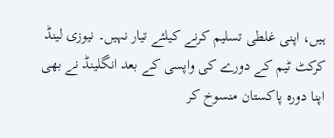ہیں، اپنی غلطی تسلیم کرنے کیلئے تیار نہیں۔ نیوزی لینڈ کرکٹ ٹیم کے دورے کی واپسی کے بعد انگلینڈ نے بھی اپنا دورہ پاکستان منسوخ کر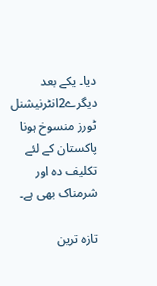دیا۔ یکے بعد دیگرے2انٹرنیشنل ٹورز منسوخ ہونا پاکستان کے لئے تکلیف دہ اور شرمناک بھی ہے۔

تازہ ترین